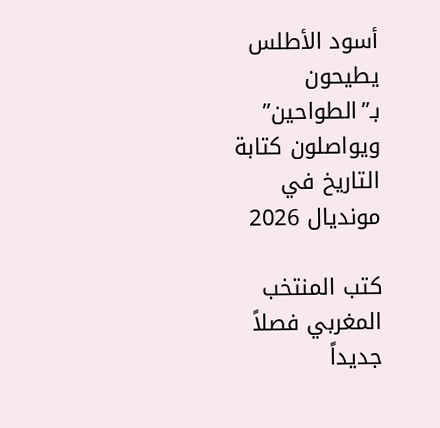أسود الأطلس يطيحون بـ”الطواحين” ويواصلون كتابة التاريخ في مونديال 2026

كتب المنتخب المغربي فصلاً جديداً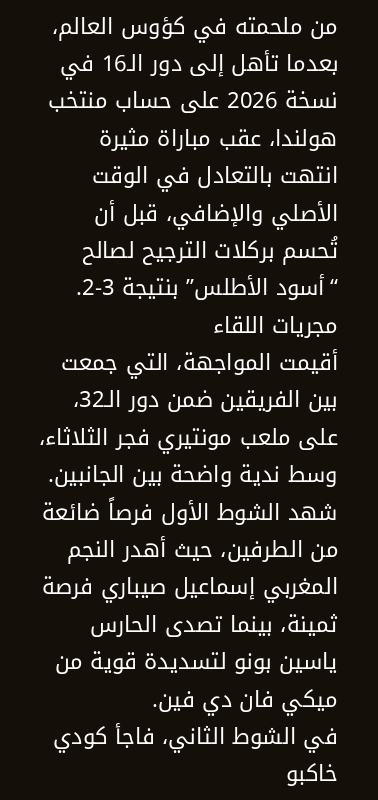من ملحمته في كؤوس العالم، بعدما تأهل إلى دور الـ16 في نسخة 2026 على حساب منتخب هولندا، عقب مباراة مثيرة انتهت بالتعادل في الوقت الأصلي والإضافي، قبل أن تُحسم بركلات الترجيح لصالح “أسود الأطلس” بنتيجة 3-2.
مجريات اللقاء
أقيمت المواجهة، التي جمعت بين الفريقين ضمن دور الـ32، على ملعب مونتيري فجر الثلاثاء، وسط ندية واضحة بين الجانبين. شهد الشوط الأول فرصاً ضائعة من الطرفين، حيث أهدر النجم المغربي إسماعيل صيباري فرصة ثمينة، بينما تصدى الحارس ياسين بونو لتسديدة قوية من ميكي فان دي فين.
في الشوط الثاني، فاجأ كودي خاكبو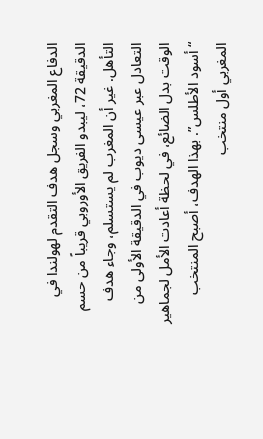الدفاع المغربي وسجل هدف التقدم لهولندا في الدقيقة 72، ليبدو الفريق الأوروبي قريباً من حسم التأهل. غير أن المغرب لم يستسلم، وجاء هدف التعادل عبر عيسى ديوب في الدقيقة الأولى من الوقت بدل الضائع، في لحظة أعادت الأمل لجماهير “أسود الأطلس”. بهذا الهدف، أصبح المنتخب المغربي أول منتخب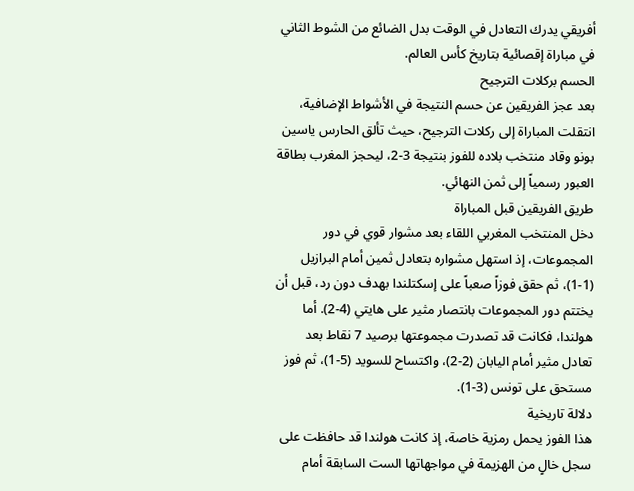أفريقي يدرك التعادل في الوقت بدل الضائع من الشوط الثاني في مباراة إقصائية بتاريخ كأس العالم.
الحسم بركلات الترجيح
بعد عجز الفريقين عن حسم النتيجة في الأشواط الإضافية، انتقلت المباراة إلى ركلات الترجيح، حيث تألق الحارس ياسين بونو وقاد منتخب بلاده للفوز بنتيجة 3-2، ليحجز المغرب بطاقة العبور رسمياً إلى ثمن النهائي.
طريق الفريقين قبل المباراة
دخل المنتخب المغربي اللقاء بعد مشوار قوي في دور المجموعات، إذ استهل مشواره بتعادل ثمين أمام البرازيل (1-1)، ثم حقق فوزاً صعباً على إسكتلندا بهدف دون رد، قبل أن يختتم دور المجموعات بانتصار مثير على هايتي (4-2). أما هولندا، فكانت قد تصدرت مجموعتها برصيد 7 نقاط بعد تعادل مثير أمام اليابان (2-2)، واكتساح للسويد (5-1)، ثم فوز مستحق على تونس (3-1).
دلالة تاريخية
هذا الفوز يحمل رمزية خاصة، إذ كانت هولندا قد حافظت على سجل خالٍ من الهزيمة في مواجهاتها الست السابقة أمام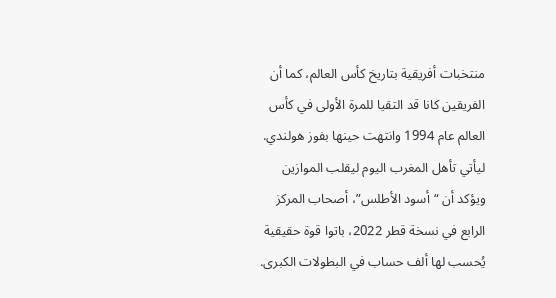منتخبات أفريقية بتاريخ كأس العالم، كما أن الفريقين كانا قد التقيا للمرة الأولى في كأس العالم عام 1994 وانتهت حينها بفوز هولندي. ليأتي تأهل المغرب اليوم ليقلب الموازين ويؤكد أن “أسود الأطلس”، أصحاب المركز الرابع في نسخة قطر 2022، باتوا قوة حقيقية يُحسب لها ألف حساب في البطولات الكبرى.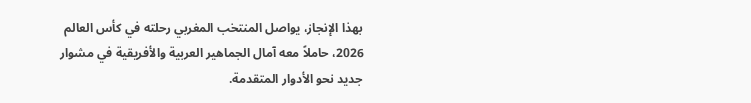بهذا الإنجاز، يواصل المنتخب المغربي رحلته في كأس العالم 2026، حاملاً معه آمال الجماهير العربية والأفريقية في مشوار جديد نحو الأدوار المتقدمة.